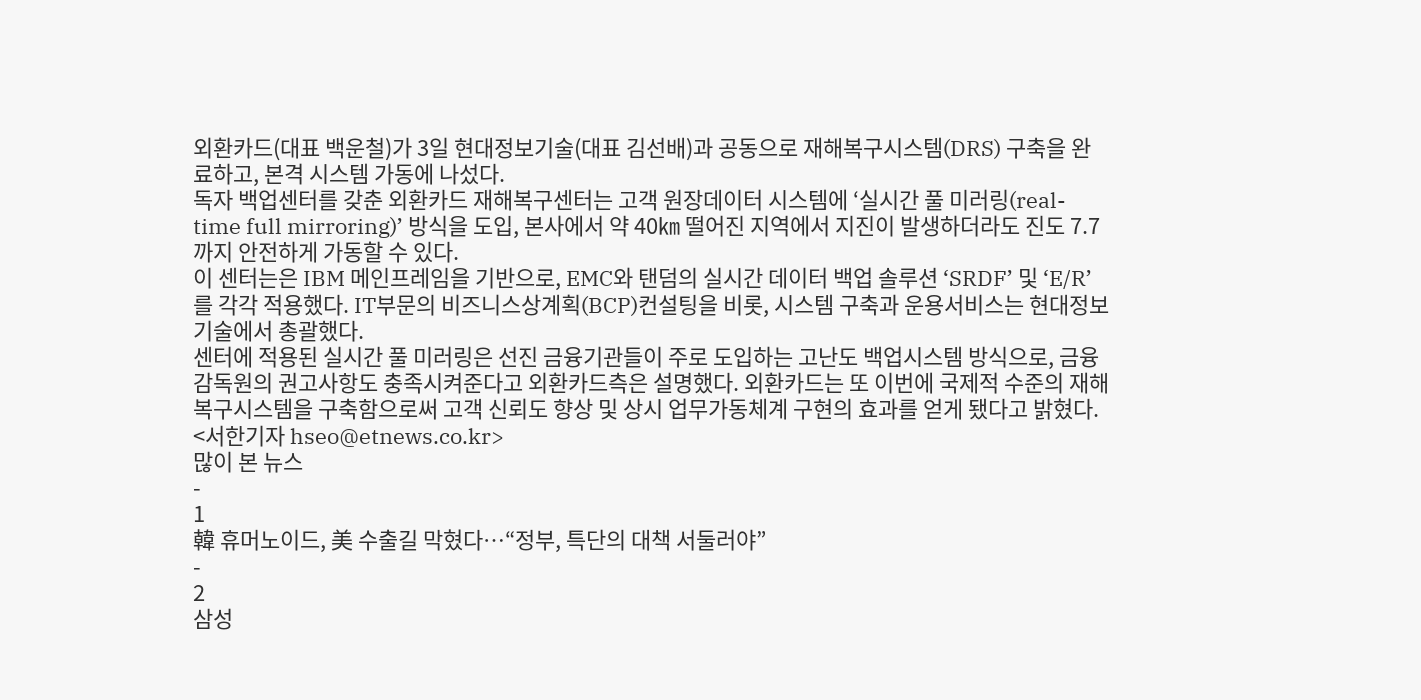외환카드(대표 백운철)가 3일 현대정보기술(대표 김선배)과 공동으로 재해복구시스템(DRS) 구축을 완료하고, 본격 시스템 가동에 나섰다.
독자 백업센터를 갖춘 외환카드 재해복구센터는 고객 원장데이터 시스템에 ‘실시간 풀 미러링(real-time full mirroring)’ 방식을 도입, 본사에서 약 40㎞ 떨어진 지역에서 지진이 발생하더라도 진도 7.7까지 안전하게 가동할 수 있다.
이 센터는은 IBM 메인프레임을 기반으로, EMC와 탠덤의 실시간 데이터 백업 솔루션 ‘SRDF’ 및 ‘E/R’를 각각 적용했다. IT부문의 비즈니스상계획(BCP)컨설팅을 비롯, 시스템 구축과 운용서비스는 현대정보기술에서 총괄했다.
센터에 적용된 실시간 풀 미러링은 선진 금융기관들이 주로 도입하는 고난도 백업시스템 방식으로, 금융감독원의 권고사항도 충족시켜준다고 외환카드측은 설명했다. 외환카드는 또 이번에 국제적 수준의 재해복구시스템을 구축함으로써 고객 신뢰도 향상 및 상시 업무가동체계 구현의 효과를 얻게 됐다고 밝혔다.
<서한기자 hseo@etnews.co.kr>
많이 본 뉴스
-
1
韓 휴머노이드, 美 수출길 막혔다…“정부, 특단의 대책 서둘러야”
-
2
삼성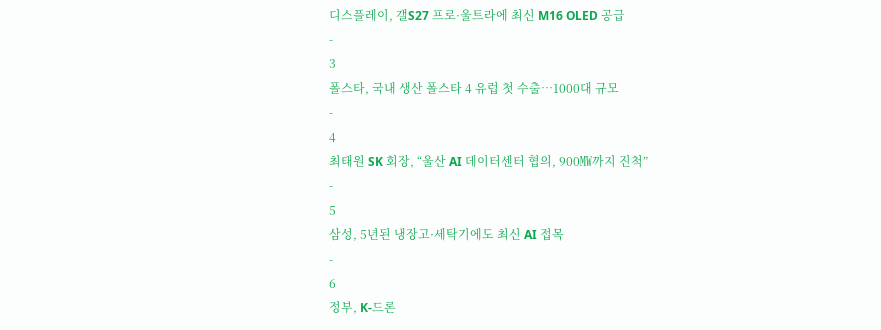디스플레이, 갤S27 프로·울트라에 최신 M16 OLED 공급
-
3
폴스타, 국내 생산 폴스타 4 유럽 첫 수출…1000대 규모
-
4
최태원 SK 회장, “울산 AI 데이터센터 협의, 900㎿까지 진척”
-
5
삼성, 5년된 냉장고·세탁기에도 최신 AI 접목
-
6
정부, K-드론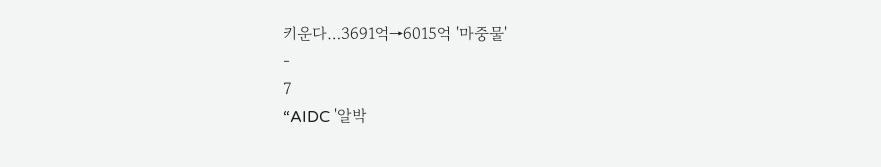키운다…3691억→6015억 '마중물'
-
7
“AIDC '알박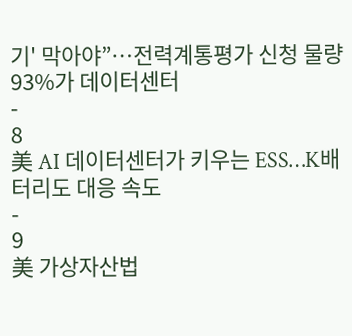기' 막아야”…전력계통평가 신청 물량 93%가 데이터센터
-
8
美 AI 데이터센터가 키우는 ESS…K배터리도 대응 속도
-
9
美 가상자산법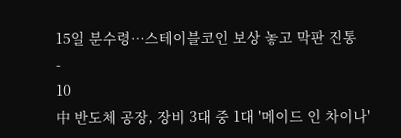15일 분수령…스테이블코인 보상 놓고 막판 진통
-
10
中 반도체 공장, 장비 3대 중 1대 '메이드 인 차이나'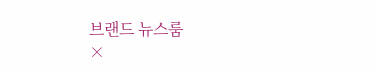브랜드 뉴스룸
×